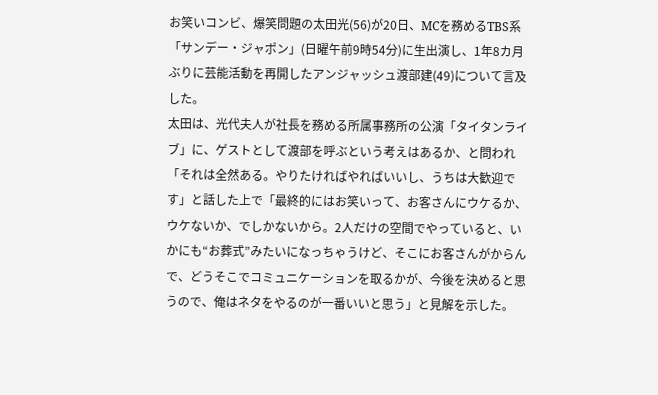お笑いコンビ、爆笑問題の太田光(56)が20日、MCを務めるTBS系「サンデー・ジャポン」(日曜午前9時54分)に生出演し、1年8カ月ぶりに芸能活動を再開したアンジャッシュ渡部建(49)について言及した。
太田は、光代夫人が社長を務める所属事務所の公演「タイタンライブ」に、ゲストとして渡部を呼ぶという考えはあるか、と問われ「それは全然ある。やりたければやればいいし、うちは大歓迎です」と話した上で「最終的にはお笑いって、お客さんにウケるか、ウケないか、でしかないから。2人だけの空間でやっていると、いかにも“お葬式”みたいになっちゃうけど、そこにお客さんがからんで、どうそこでコミュニケーションを取るかが、今後を決めると思うので、俺はネタをやるのが一番いいと思う」と見解を示した。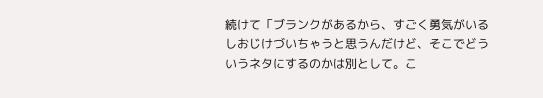続けて「ブランクがあるから、すごく勇気がいるしおじけづいちゃうと思うんだけど、そこでどういうネタにするのかは別として。こ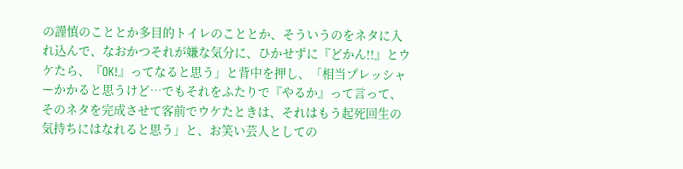の謹慎のこととか多目的トイレのこととか、そういうのをネタに入れ込んで、なおかつそれが嫌な気分に、ひかせずに『どかん!!』とウケたら、『OK!』ってなると思う」と背中を押し、「相当プレッシャーかかると思うけど…でもそれをふたりで『やるか』って言って、そのネタを完成させて客前でウケたときは、それはもう起死回生の気持ちにはなれると思う」と、お笑い芸人としての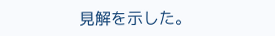見解を示した。